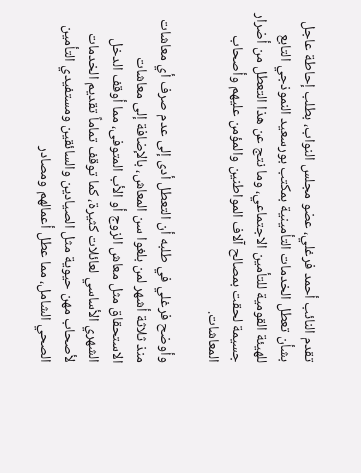تقدم النائب أحمد فرغلي، عضو مجلس النواب، بطلب إحاطة عاجل بشأن تعطل الخدمات التأمينية بمكتب بورسعيد النموذجي التابع للهيئة القومية للتأمين الاجتماعي، وما نتج عن هذا التعطل من أضرار جسيمة لحقت بمصالح آلاف المواطنين والمؤمن عليهم وأصحاب المعاشات.

وأوضح فرغلي في طلبه أن التعطل أدى إلى عدم صرف أي معاشات منذ ثلاثة أشهر لمن بلغوا سن المعاش، بالإضافة إلى معاشات الاستحقاق مثل معاش الزوج أو الأب المتوفى، مما أوقف الدخل الشهري الأساسي لعائلات كثيرة، كما توقف تماماً تقديم الخدمات لأصحاب مهن حيوية مثل الصيادين والسائقين ومستفيدي التأمين الصحي الشامل، مما عطل أعمالهم ومصادر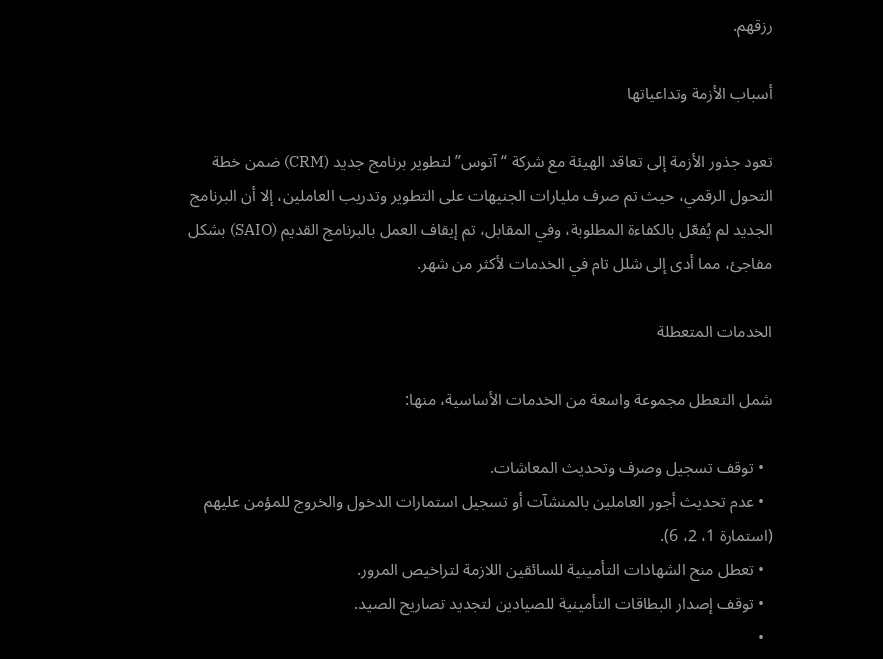رزقهم.

أسباب الأزمة وتداعياتها

تعود جذور الأزمة إلى تعاقد الهيئة مع شركة “آتوس” لتطوير برنامج جديد (CRM) ضمن خطة التحول الرقمي، حيث تم صرف مليارات الجنيهات على التطوير وتدريب العاملين، إلا أن البرنامج الجديد لم يُفعّل بالكفاءة المطلوبة، وفي المقابل، تم إيقاف العمل بالبرنامج القديم (SAIO) بشكل مفاجئ، مما أدى إلى شلل تام في الخدمات لأكثر من شهر.

الخدمات المتعطلة

شمل التعطل مجموعة واسعة من الخدمات الأساسية، منها:

  • توقف تسجيل وصرف وتحديث المعاشات.
  • عدم تحديث أجور العاملين بالمنشآت أو تسجيل استمارات الدخول والخروج للمؤمن عليهم (استمارة 1، 2، 6).
  • تعطل منح الشهادات التأمينية للسائقين اللازمة لتراخيص المرور.
  • توقف إصدار البطاقات التأمينية للصيادين لتجديد تصاريح الصيد.
  •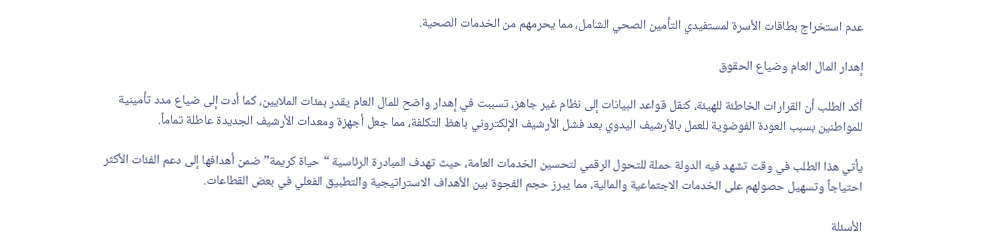عدم استخراج بطاقات الأسرة لمستفيدي التأمين الصحي الشامل، مما يحرمهم من الخدمات الصحية.

إهدار المال العام وضياع الحقوق

أكد الطلب أن القرارات الخاطئة للهيئة، كنقل قواعد البيانات إلى نظام غير جاهز، تسببت في إهدار واضح للمال العام يقدر بمئات الملايين، كما أدت إلى ضياع مدد تأمينية للمواطنين بسبب العودة الفوضوية للعمل بالأرشيف اليدوي بعد فشل الأرشيف الإلكتروني باهظ التكلفة، مما جعل أجهزة ومعدات الأرشيف الجديدة عاطلة تماماً.

يأتي هذا الطلب في وقت تشهد فيه الدولة حملة للتحول الرقمي لتحسين الخدمات العامة، حيث تهدف المبادرة الرئاسية “حياة كريمة” ضمن أهدافها إلى دعم الفئات الأكثر احتياجاً وتسهيل حصولهم على الخدمات الاجتماعية والمالية، مما يبرز حجم الفجوة بين الأهداف الاستراتيجية والتطبيق الفعلي في بعض القطاعات.

الأسئلة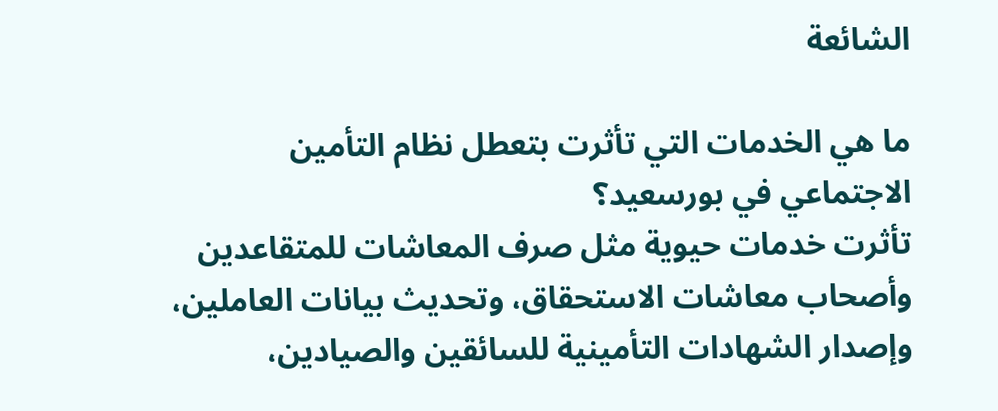الشائعة

ما هي الخدمات التي تأثرت بتعطل نظام التأمين الاجتماعي في بورسعيد؟
تأثرت خدمات حيوية مثل صرف المعاشات للمتقاعدين وأصحاب معاشات الاستحقاق، وتحديث بيانات العاملين، وإصدار الشهادات التأمينية للسائقين والصيادين،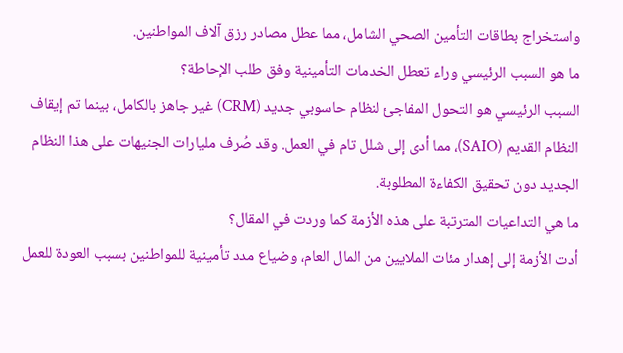واستخراج بطاقات التأمين الصحي الشامل، مما عطل مصادر رزق آلاف المواطنين.
ما هو السبب الرئيسي وراء تعطل الخدمات التأمينية وفق طلب الإحاطة؟
السبب الرئيسي هو التحول المفاجئ لنظام حاسوبي جديد (CRM) غير جاهز بالكامل، بينما تم إيقاف النظام القديم (SAIO)، مما أدى إلى شلل تام في العمل. وقد صُرف مليارات الجنيهات على هذا النظام الجديد دون تحقيق الكفاءة المطلوبة.
ما هي التداعيات المترتبة على هذه الأزمة كما وردت في المقال؟
أدت الأزمة إلى إهدار مئات الملايين من المال العام، وضياع مدد تأمينية للمواطنين بسبب العودة للعمل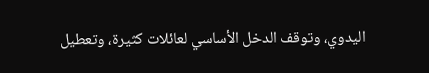اليدوي، وتوقف الدخل الأساسي لعائلات كثيرة، وتعطيل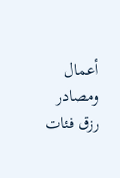أعمال ومصادر رزق فئات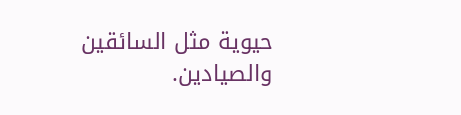حيوية مثل السائقين والصيادين.